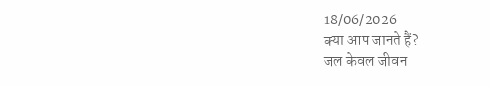18/06/2026
क्या आप जानते हैं?
जल केवल जीवन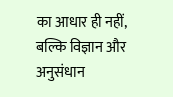का आधार ही नहीं, बल्कि विज्ञान और अनुसंधान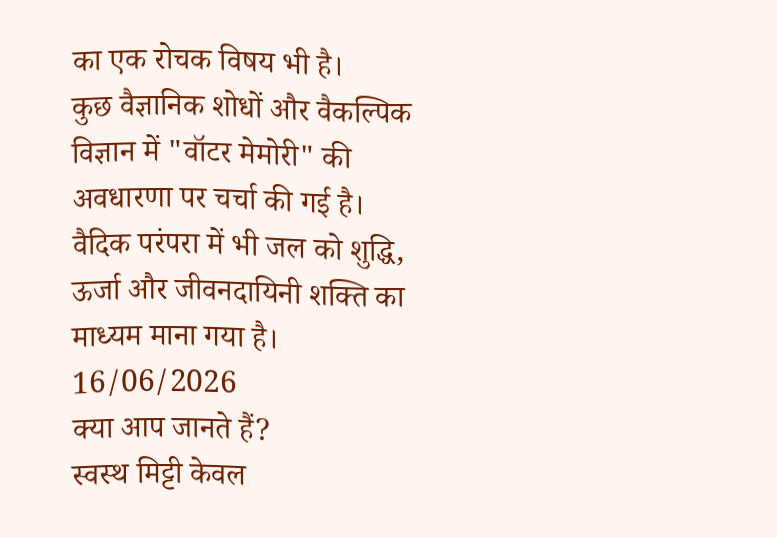का एक रोचक विषय भी है।
कुछ वैज्ञानिक शोधों और वैकल्पिक विज्ञान में "वॉटर मेमोरी" की अवधारणा पर चर्चा की गई है।
वैदिक परंपरा में भी जल को शुद्धि, ऊर्जा और जीवनदायिनी शक्ति का माध्यम माना गया है।
16/06/2026
क्या आप जानते हैं?
स्वस्थ मिट्टी केवल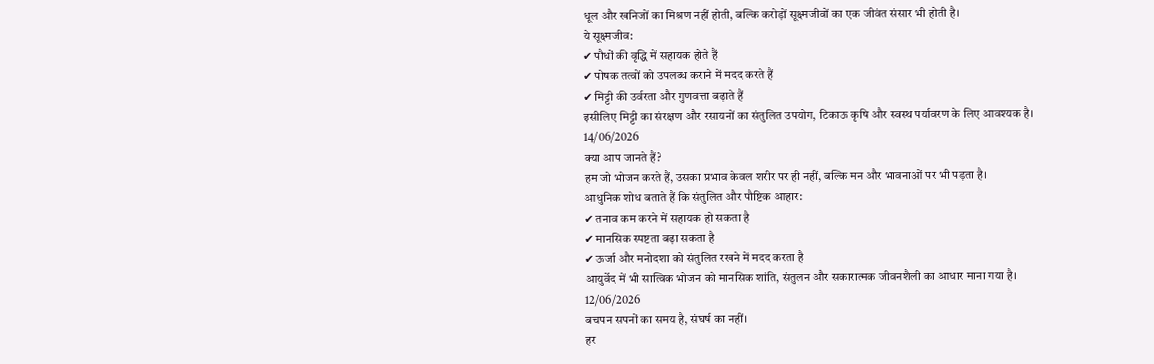धूल और खनिजों का मिश्रण नहीं होती, बल्कि करोड़ों सूक्ष्मजीवों का एक जीवंत संसार भी होती है।
ये सूक्ष्मजीव:
✔ पौधों की वृद्धि में सहायक होते हैं
✔ पोषक तत्वों को उपलब्ध कराने में मदद करते हैं
✔ मिट्टी की उर्वरता और गुणवत्ता बढ़ाते हैं
इसीलिए मिट्टी का संरक्षण और रसायनों का संतुलित उपयोग, टिकाऊ कृषि और स्वस्थ पर्यावरण के लिए आवश्यक है।
14/06/2026
क्या आप जानते हैं?
हम जो भोजन करते हैं, उसका प्रभाव केवल शरीर पर ही नहीं, बल्कि मन और भावनाओं पर भी पड़ता है।
आधुनिक शोध बताते हैं कि संतुलित और पौष्टिक आहार:
✔ तनाव कम करने में सहायक हो सकता है
✔ मानसिक स्पष्टता बढ़ा सकता है
✔ ऊर्जा और मनोदशा को संतुलित रखने में मदद करता है
आयुर्वेद में भी सात्विक भोजन को मानसिक शांति, संतुलन और सकारात्मक जीवनशैली का आधार माना गया है।
12/06/2026
बचपन सपनों का समय है, संघर्ष का नहीं।
हर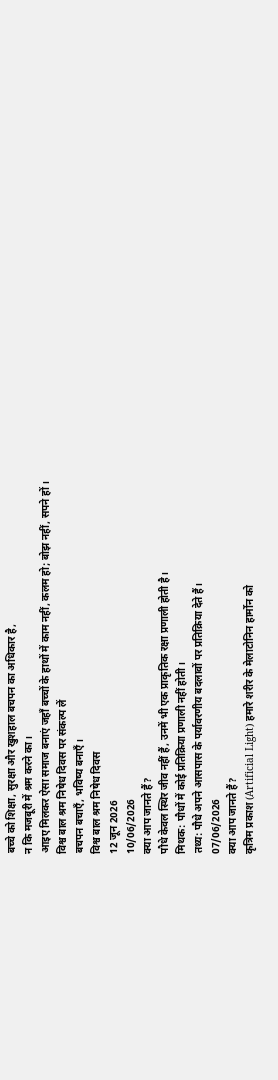बच्चे को शिक्षा, सुरक्षा और खुशहाल बचपन का अधिकार है,
न कि मजबूरी में श्रम करने का।
आइए मिलकर ऐसा समाज बनाएं जहाँ बच्चों के हाथों में काम नहीं, कलम हो; बोझ नहीं, सपने हों।
विश्व बाल श्रम निषेध दिवस पर संकल्प लें
बचपन बचाएँ, भविष्य बनाएँ।
विश्व बाल श्रम निषेध दिवस
12 जून 2026
10/06/2026
क्या आप जानते हैं?
पौधे केवल स्थिर जीव नहीं हैं, उनमें भी एक प्राकृतिक रक्षा प्रणाली होती है।
मिथक: पौधों में कोई प्रतिक्रिया प्रणाली नहीं होती।
तथ्य: पौधे अपने आसपास के पर्यावरणीय बदलावों पर प्रतिक्रिया देते हैं।
07/06/2026
क्या आप जानते हैं?
कृत्रिम प्रकाश (Artificial Light) हमारे शरीर के मेलाटोनिन हार्मोन को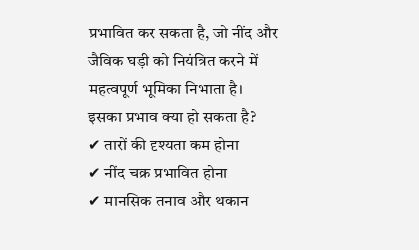प्रभावित कर सकता है, जो नींद और जैविक घड़ी को नियंत्रित करने में महत्वपूर्ण भूमिका निभाता है।
इसका प्रभाव क्या हो सकता है?
✔ तारों की दृश्यता कम होना
✔ नींद चक्र प्रभावित होना
✔ मानसिक तनाव और थकान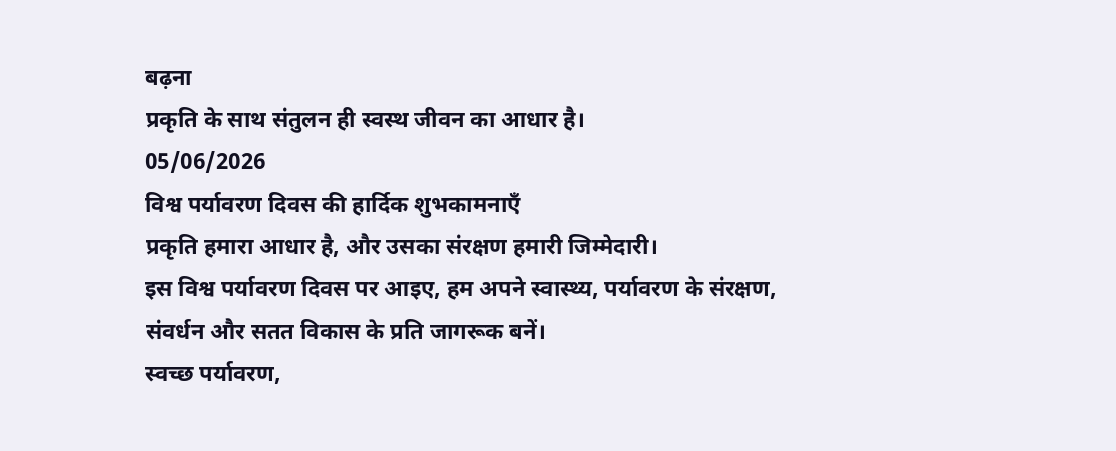बढ़ना
प्रकृति के साथ संतुलन ही स्वस्थ जीवन का आधार है।
05/06/2026
विश्व पर्यावरण दिवस की हार्दिक शुभकामनाएँ
प्रकृति हमारा आधार है, और उसका संरक्षण हमारी जिम्मेदारी।
इस विश्व पर्यावरण दिवस पर आइए, हम अपने स्वास्थ्य, पर्यावरण के संरक्षण, संवर्धन और सतत विकास के प्रति जागरूक बनें।
स्वच्छ पर्यावरण,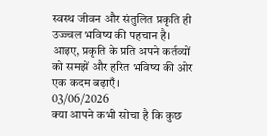स्वस्थ जीवन और संतुलित प्रकृति ही उज्ज्वल भविष्य की पहचान है।
आइए, प्रकृति के प्रति अपने कर्तव्यों को समझें और हरित भविष्य की ओर एक कदम बढ़ाएँ।
03/06/2026
क्या आपने कभी सोचा है कि कुछ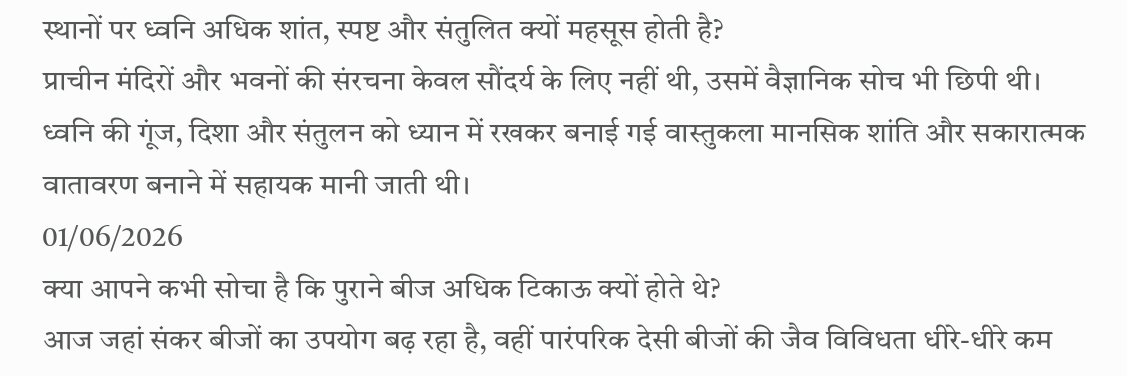स्थानों पर ध्वनि अधिक शांत, स्पष्ट और संतुलित क्यों महसूस होती है?
प्राचीन मंदिरों और भवनों की संरचना केवल सौंदर्य के लिए नहीं थी, उसमें वैज्ञानिक सोच भी छिपी थी।
ध्वनि की गूंज, दिशा और संतुलन को ध्यान में रखकर बनाई गई वास्तुकला मानसिक शांति और सकारात्मक वातावरण बनाने में सहायक मानी जाती थी।
01/06/2026
क्या आपने कभी सोचा है कि पुराने बीज अधिक टिकाऊ क्यों होते थे?
आज जहां संकर बीजों का उपयोग बढ़ रहा है, वहीं पारंपरिक देसी बीजों की जैव विविधता धीरे-धीरे कम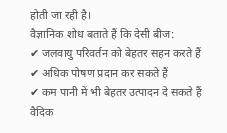होती जा रही है।
वैज्ञानिक शोध बताते हैं कि देसी बीज:
✔ जलवायु परिवर्तन को बेहतर सहन करते हैं
✔ अधिक पोषण प्रदान कर सकते हैं
✔ कम पानी में भी बेहतर उत्पादन दे सकते हैं
वैदिक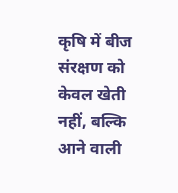कृषि में बीज संरक्षण को केवल खेती नहीं, बल्कि आने वाली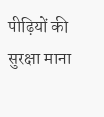पीढ़ियों की सुरक्षा माना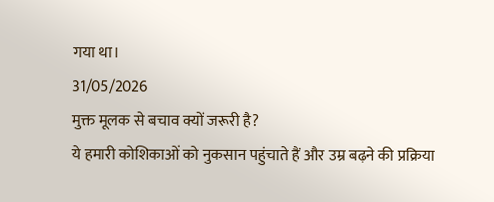गया था।
31/05/2026
मुक्त मूलक से बचाव क्यों जरूरी है?
ये हमारी कोशिकाओं को नुकसान पहुंचाते हैं और उम्र बढ़ने की प्रक्रिया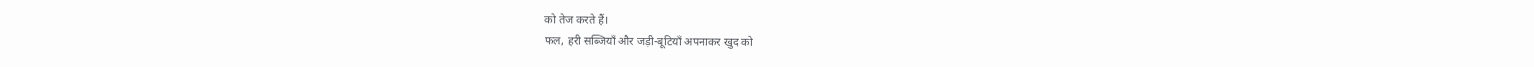को तेज करते हैं।
फल, हरी सब्जियाँ और जड़ी-बूटियाँ अपनाकर खुद को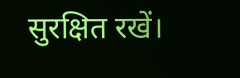सुरक्षित रखें।